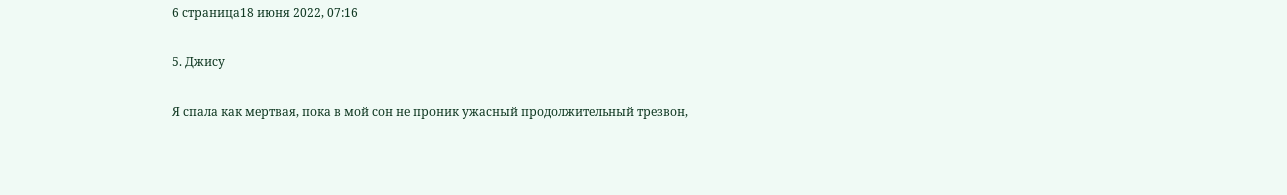6 страница18 июня 2022, 07:16

5. Джису

Я спала как мертвая, пока в мой сон не проник ужасный продолжительный трезвон,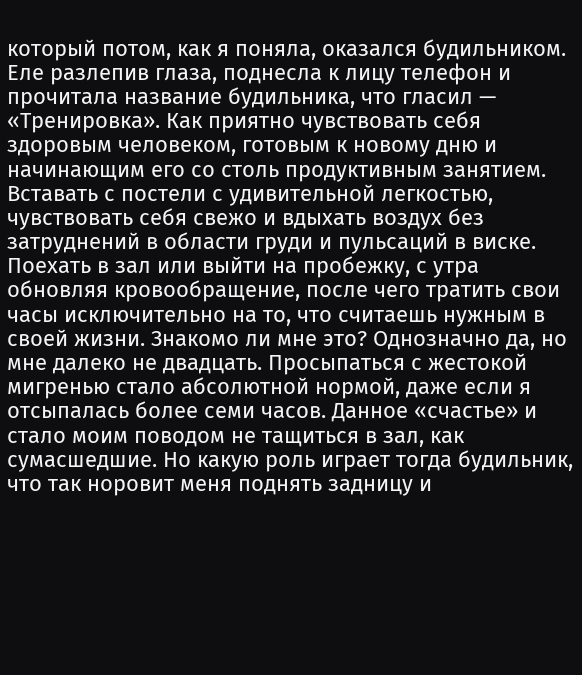который потом, как я поняла, оказался будильником. Еле разлепив глаза, поднесла к лицу телефон и прочитала название будильника, что гласил — «Тренировка». Как приятно чувствовать себя здоровым человеком, готовым к новому дню и начинающим его со столь продуктивным занятием. Вставать с постели с удивительной легкостью, чувствовать себя свежо и вдыхать воздух без затруднений в области груди и пульсаций в виске. Поехать в зал или выйти на пробежку, с утра обновляя кровообращение, после чего тратить свои часы исключительно на то, что считаешь нужным в своей жизни. Знакомо ли мне это? Однозначно да, но мне далеко не двадцать. Просыпаться с жестокой мигренью стало абсолютной нормой, даже если я отсыпалась более семи часов. Данное «счастье» и стало моим поводом не тащиться в зал, как сумасшедшие. Но какую роль играет тогда будильник, что так норовит меня поднять задницу и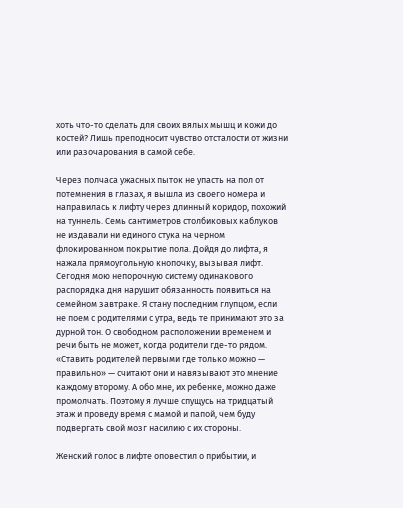хоть что-то сделать для своих вялых мышц и кожи до костей? Лишь преподносит чувство отсталости от жизни или разочарования в самой себе.

Через полчаса ужасных пыток не упасть на пол от потемнения в глазах, я вышла из своего номера и направилась к лифту через длинный коридор, похожий на туннель. Семь сантиметров столбиковых каблуков не издавали ни единого стука на черном флокированном покрытие пола. Дойдя до лифта, я нажала прямоугольную кнопочку, вызывая лифт. Сегодня мою непорочную систему одинакового распорядка дня нарушит обязанность появиться на семейном завтраке. Я стану последним глупцом, если не поем с родителями с утра, ведь те принимают это за дурной тон. О свободном расположении временем и речи быть не может, когда родители где-то рядом. «Ставить родителей первыми где только можно — правильно» — считают они и навязывают это мнение каждому второму. А обо мне, их ребенке, можно даже промолчать. Поэтому я лучше спущусь на тридцатый этаж и проведу время с мамой и папой, чем буду подвергать свой мозг насилию с их стороны.

Женский голос в лифте оповестил о прибытии, и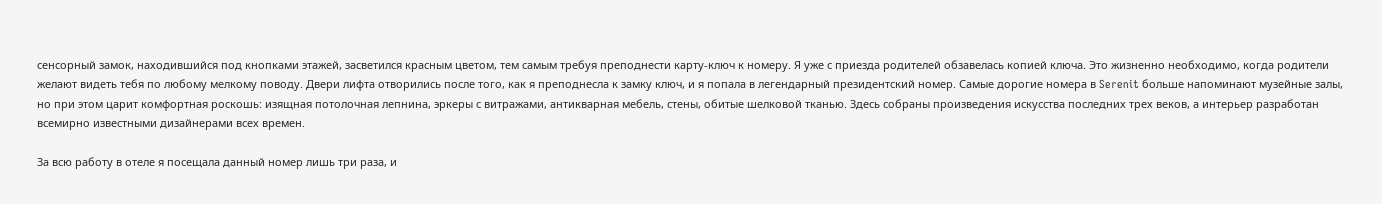сенсорный замок, находившийся под кнопками этажей, засветился красным цветом, тем самым требуя преподнести карту-ключ к номеру. Я уже с приезда родителей обзавелась копией ключа. Это жизненно необходимо, когда родители желают видеть тебя по любому мелкому поводу. Двери лифта отворились после того, как я преподнесла к замку ключ, и я попала в легендарный президентский номер. Самые дорогие номера в Serenit больше напоминают музейные залы, но при этом царит комфортная роскошь: изящная потолочная лепнина, эркеры с витражами, антикварная мебель, стены, обитые шелковой тканью. Здесь собраны произведения искусства последних трех веков, а интерьер разработан всемирно известными дизайнерами всех времен.

За всю работу в отеле я посещала данный номер лишь три раза, и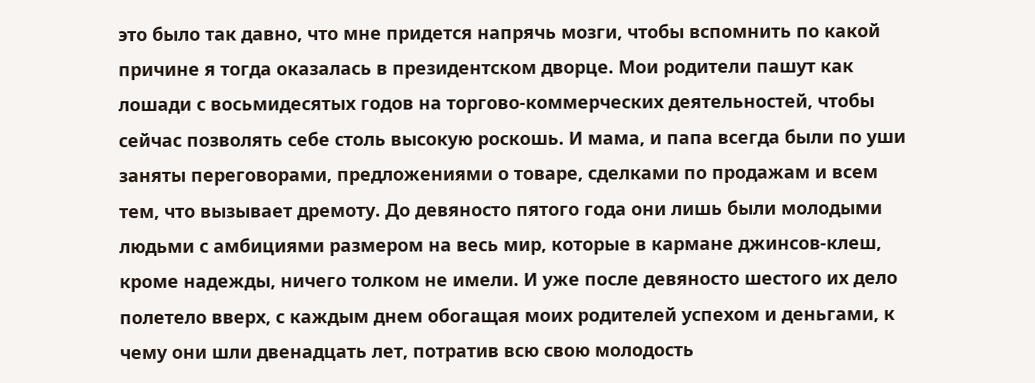это было так давно, что мне придется напрячь мозги, чтобы вспомнить по какой причине я тогда оказалась в президентском дворце. Мои родители пашут как лошади с восьмидесятых годов на торгово-коммерческих деятельностей, чтобы сейчас позволять себе столь высокую роскошь. И мама, и папа всегда были по уши заняты переговорами, предложениями о товаре, сделками по продажам и всем тем, что вызывает дремоту. До девяносто пятого года они лишь были молодыми людьми с амбициями размером на весь мир, которые в кармане джинсов-клеш, кроме надежды, ничего толком не имели. И уже после девяносто шестого их дело полетело вверх, с каждым днем обогащая моих родителей успехом и деньгами, к чему они шли двенадцать лет, потратив всю свою молодость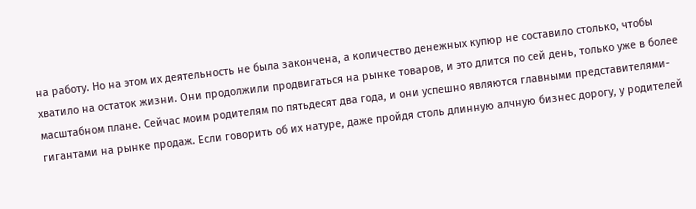на работу. Но на этом их деятельность не была закончена, а количество денежных купюр не составило столько, чтобы хватило на остаток жизни. Они продолжили продвигаться на рынке товаров, и это длится по сей день, только уже в более масштабном плане. Сейчас моим родителям по пятьдесят два года, и они успешно являются главными представителями-гигантами на рынке продаж. Если говорить об их натуре, даже пройдя столь длинную алчную бизнес дорогу, у родителей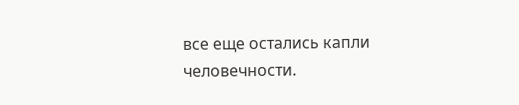все еще остались капли человечности.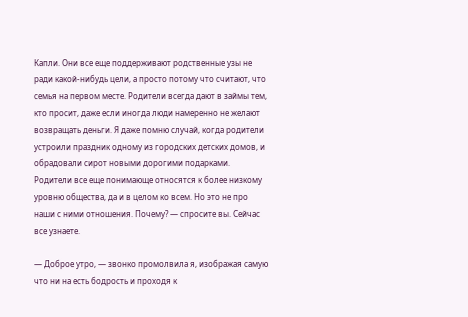Капли. Они все еще поддерживают родственные узы не ради какой-нибудь цели, а просто потому что считают, что семья на первом месте. Родители всегда дают в займы тем, кто просит, даже если иногда люди намеренно не желают возвращать деньги. Я даже помню случай, когда родители устроили праздник одному из городских детских домов, и обрадовали сирот новыми дорогими подарками. Родители все еще понимающе относятся к более низкому уровню общества, да и в целом ко всем. Но это не про наши с ними отношения. Почему? — спросите вы. Сейчас все узнаете.

— Доброе утро, — звонко промолвила я, изображая самую что ни на есть бодрость и проходя к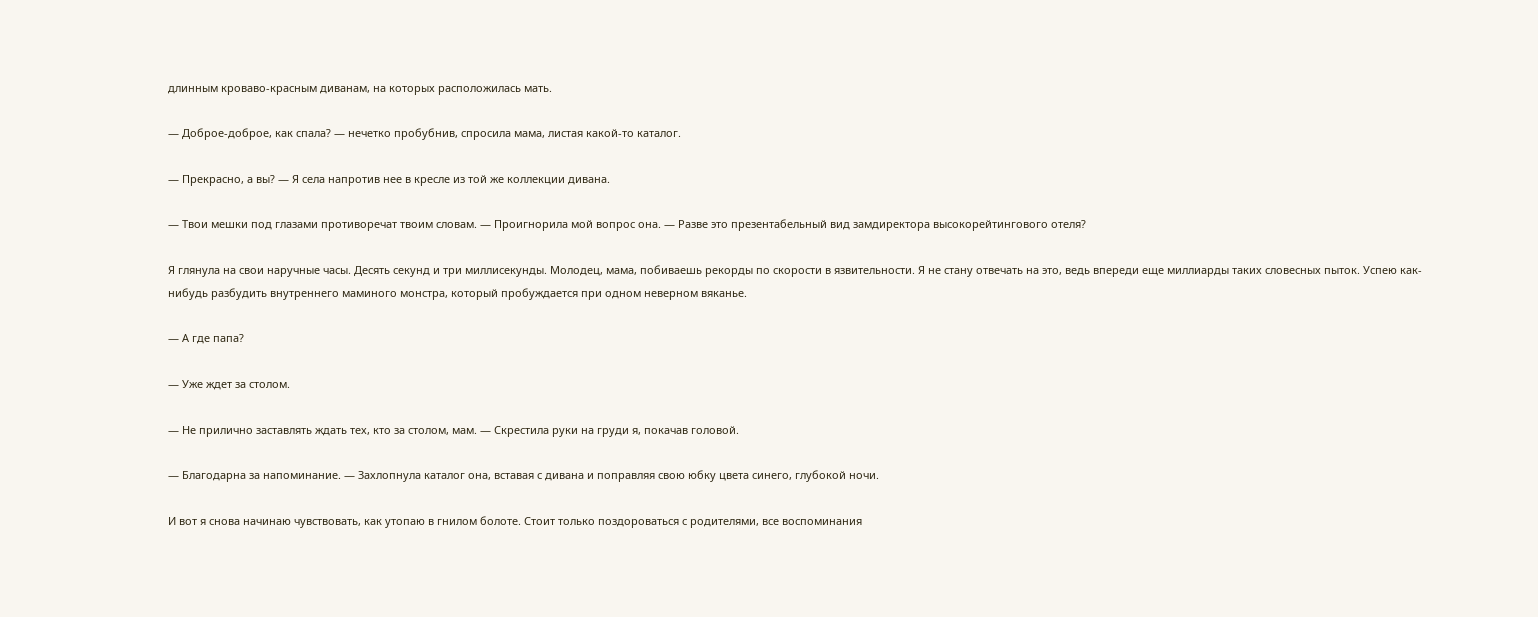длинным кроваво-красным диванам, на которых расположилась мать.

— Доброе-доброе, как спала? — нечетко пробубнив, спросила мама, листая какой-то каталог.

— Прекрасно, а вы? — Я села напротив нее в кресле из той же коллекции дивана.

— Твои мешки под глазами противоречат твоим словам. — Проигнорила мой вопрос она. — Разве это презентабельный вид замдиректора высокорейтингового отеля?

Я глянула на свои наручные часы. Десять секунд и три миллисекунды. Молодец, мама, побиваешь рекорды по скорости в язвительности. Я не стану отвечать на это, ведь впереди еще миллиарды таких словесных пыток. Успею как-нибудь разбудить внутреннего маминого монстра, который пробуждается при одном неверном вяканье.

— А где папа?

— Уже ждет за столом.

— Не прилично заставлять ждать тех, кто за столом, мам. — Скрестила руки на груди я, покачав головой.

— Благодарна за напоминание. — Захлопнула каталог она, вставая с дивана и поправляя свою юбку цвета синего, глубокой ночи.

И вот я снова начинаю чувствовать, как утопаю в гнилом болоте. Стоит только поздороваться с родителями, все воспоминания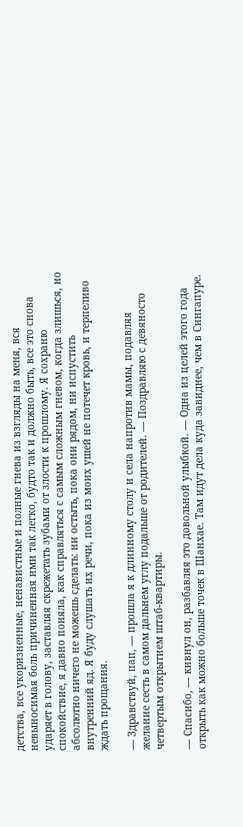детства, все укоризненные, ненавистные и полные гнева из взгляды на меня, вся невыносимая боль причиненная ими так легко, будто так и должно быть, все это снова ударяет в голову, заставляя скрежетать зубами от злости к прошлому. Я сохраню спокойствие, я давно поняла, как справляться с самым сложным гневом, когда злишься, но абсолютно ничего не можешь сделать: ни остыть, пока они рядом, ни испустить внутренний яд. Я буду слушать их речи, пока из моих ушей не потечет кровь, и терпеливо ждать прощания.

— Здравствуй, пап, — прошла я к длинному столу и села напротив мамы, подавляя желание сесть в самом дальнем углу подальше от родителей. — Поздравляю с девяносто четвертым открытием штаб-квартиры.

— Спасибо, — кивнул он, разбавляя это довольной улыбкой. — Одна из целей этого года открыть как можно больше точек в Шанхае. Там идут дела куда завиднее, чем в Сингапуре.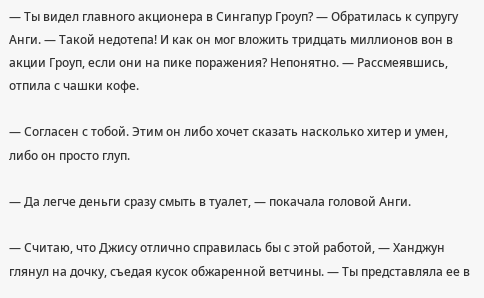— Ты видел главного акционера в Сингапур Гроуп? — Обратилась к супругу Анги. — Такой недотепа! И как он мог вложить тридцать миллионов вон в акции Гроуп, если они на пике поражения? Непонятно. — Рассмеявшись, отпила с чашки кофе.

— Согласен с тобой. Этим он либо хочет сказать насколько хитер и умен, либо он просто глуп.

— Да легче деньги сразу смыть в туалет, — покачала головой Анги.

— Считаю, что Джису отлично справилась бы с этой работой, — Ханджун глянул на дочку, съедая кусок обжаренной ветчины. — Ты представляла ее в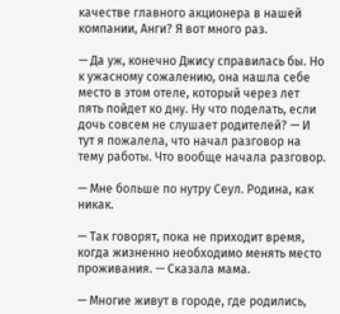качестве главного акционера в нашей компании, Анги? Я вот много раз.

— Да уж, конечно Джису справилась бы. Но к ужасному сожалению, она нашла себе место в этом отеле, который через лет пять пойдет ко дну. Ну что поделать, если дочь совсем не слушает родителей? — И тут я пожалела, что начал разговор на тему работы. Что вообще начала разговор.

— Мне больше по нутру Сеул. Родина, как никак.

— Так говорят, пока не приходит время, когда жизненно необходимо менять место проживания. — Сказала мама.

— Многие живут в городе, где родились,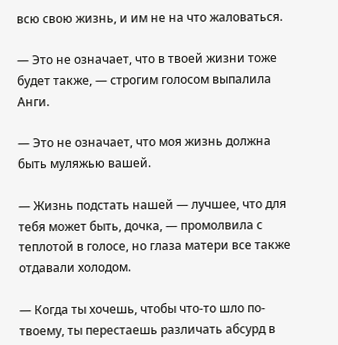всю свою жизнь, и им не на что жаловаться.

— Это не означает, что в твоей жизни тоже будет также, — строгим голосом выпалила Анги.

— Это не означает, что моя жизнь должна быть муляжью вашей.

— Жизнь подстать нашей — лучшее, что для тебя может быть, дочка, — промолвила с теплотой в голосе, но глаза матери все также отдавали холодом.

— Когда ты хочешь, чтобы что-то шло по-твоему, ты перестаешь различать абсурд в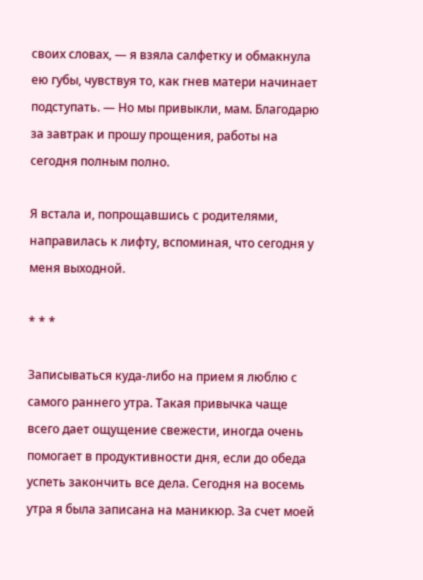своих словах, — я взяла салфетку и обмакнула ею губы, чувствуя то, как гнев матери начинает подступать. — Но мы привыкли, мам. Благодарю за завтрак и прошу прощения, работы на сегодня полным полно.

Я встала и, попрощавшись с родителями, направилась к лифту, вспоминая, что сегодня у меня выходной.

* * *

Записываться куда-либо на прием я люблю с самого раннего утра. Такая привычка чаще всего дает ощущение свежести, иногда очень помогает в продуктивности дня, если до обеда успеть закончить все дела. Сегодня на восемь утра я была записана на маникюр. За счет моей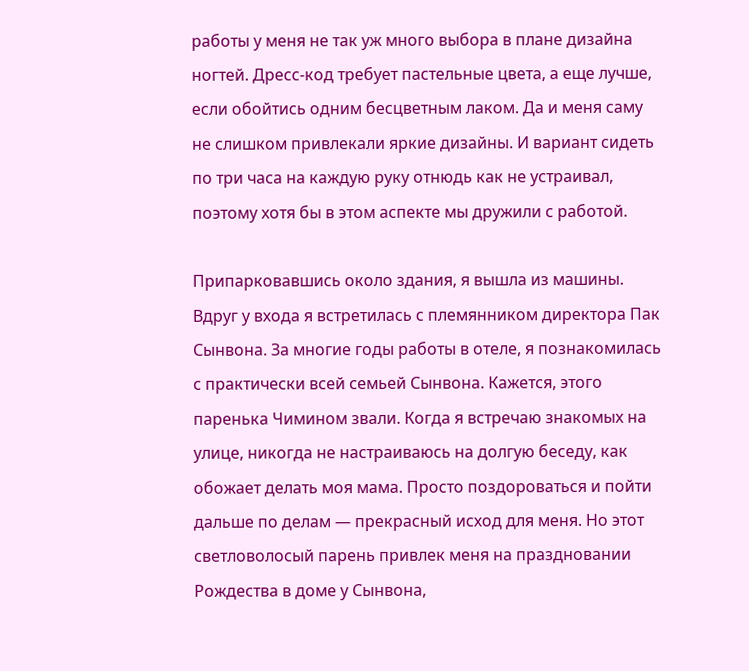работы у меня не так уж много выбора в плане дизайна ногтей. Дресс-код требует пастельные цвета, а еще лучше, если обойтись одним бесцветным лаком. Да и меня саму не слишком привлекали яркие дизайны. И вариант сидеть по три часа на каждую руку отнюдь как не устраивал, поэтому хотя бы в этом аспекте мы дружили с работой.

Припарковавшись около здания, я вышла из машины. Вдруг у входа я встретилась с племянником директора Пак Сынвона. За многие годы работы в отеле, я познакомилась с практически всей семьей Сынвона. Кажется, этого паренька Чимином звали. Когда я встречаю знакомых на улице, никогда не настраиваюсь на долгую беседу, как обожает делать моя мама. Просто поздороваться и пойти дальше по делам — прекрасный исход для меня. Но этот светловолосый парень привлек меня на праздновании Рождества в доме у Сынвона,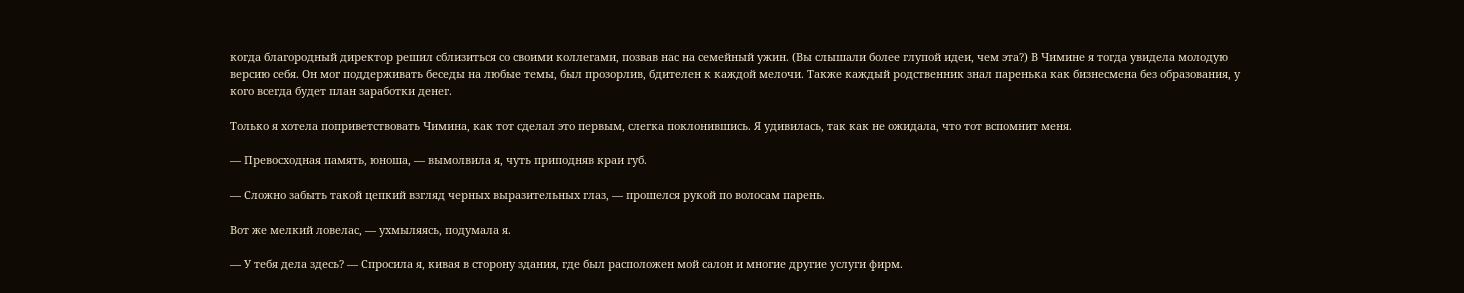когда благородный директор решил сблизиться со своими коллегами, позвав нас на семейный ужин. (Вы слышали более глупой идеи, чем эта?) В Чимине я тогда увидела молодую версию себя. Он мог поддерживать беседы на любые темы, был прозорлив, бдителен к каждой мелочи. Также каждый родственник знал паренька как бизнесмена без образования, у кого всегда будет план заработки денег.

Только я хотела поприветствовать Чимина, как тот сделал это первым, слегка поклонившись. Я удивилась, так как не ожидала, что тот вспомнит меня.

— Превосходная память, юноша, — вымолвила я, чуть приподняв краи губ.

— Сложно забыть такой цепкий взгляд черных выразительных глаз, — прошелся рукой по волосам парень.

Вот же мелкий ловелас, — ухмыляясь, подумала я.

— У тебя дела здесь? — Спросила я, кивая в сторону здания, где был расположен мой салон и многие другие услуги фирм.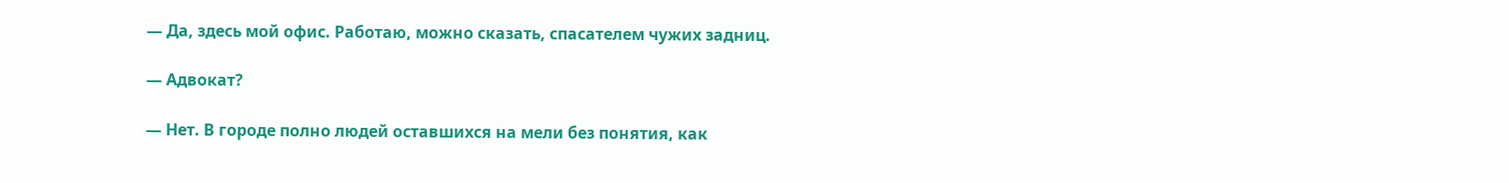— Да, здесь мой офис. Работаю, можно сказать, спасателем чужих задниц.

— Адвокат?

— Нет. В городе полно людей оставшихся на мели без понятия, как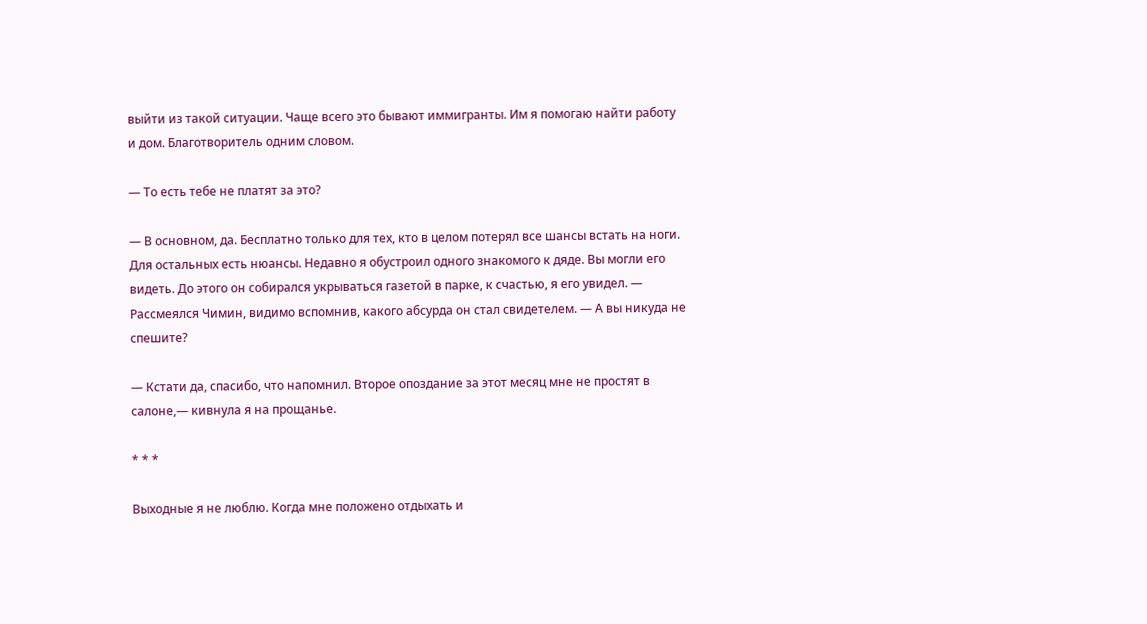выйти из такой ситуации. Чаще всего это бывают иммигранты. Им я помогаю найти работу и дом. Благотворитель одним словом.

— То есть тебе не платят за это?

— В основном, да. Бесплатно только для тех, кто в целом потерял все шансы встать на ноги. Для остальных есть нюансы. Недавно я обустроил одного знакомого к дяде. Вы могли его видеть. До этого он собирался укрываться газетой в парке, к счастью, я его увидел. — Рассмеялся Чимин, видимо вспомнив, какого абсурда он стал свидетелем. — А вы никуда не спешите?

— Кстати да, спасибо, что напомнил. Второе опоздание за этот месяц мне не простят в салоне,— кивнула я на прощанье.

* * *

Выходные я не люблю. Когда мне положено отдыхать и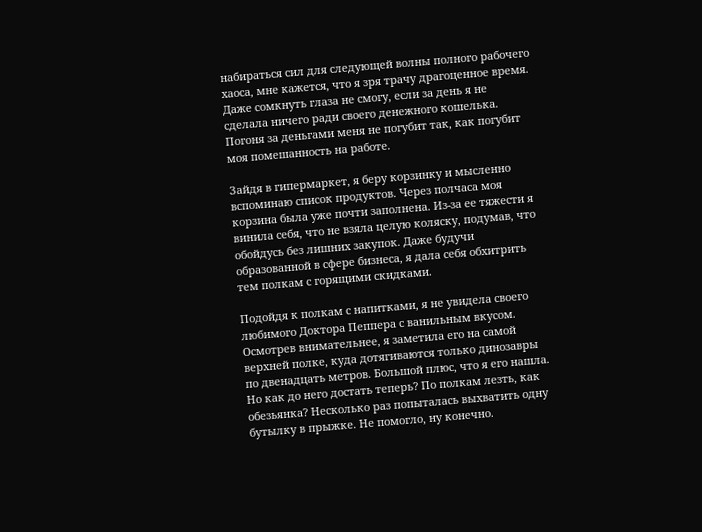набираться сил для следующей волны полного рабочего хаоса, мне кажется, что я зря трачу драгоценное время. Даже сомкнуть глаза не смогу, если за день я не сделала ничего ради своего денежного кошелька. Погоня за деньгами меня не погубит так, как погубит моя помешанность на работе.

Зайдя в гипермаркет, я беру корзинку и мысленно вспоминаю список продуктов. Через полчаса моя корзина была уже почти заполнена. Из-за ее тяжести я винила себя, что не взяла целую коляску, подумав, что обойдусь без лишних закупок. Даже будучи образованной в сфере бизнеса, я дала себя обхитрить тем полкам с горящими скидками.

Подойдя к полкам с напитками, я не увидела своего любимого Доктора Пеппера с ванильным вкусом. Осмотрев внимательнее, я заметила его на самой верхней полке, куда дотягиваются только динозавры по двенадцать метров. Большой плюс, что я его нашла. Но как до него достать теперь? По полкам лезть, как обезьянка? Несколько раз попыталась выхватить одну бутылку в прыжке. Не помогло, ну конечно.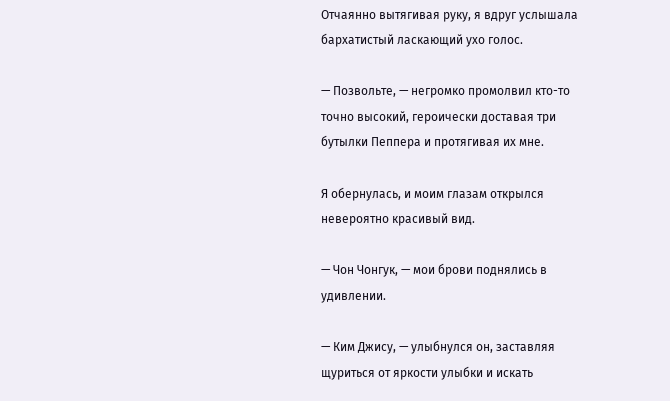Отчаянно вытягивая руку, я вдруг услышала бархатистый ласкающий ухо голос.

— Позвольте, — негромко промолвил кто-то точно высокий, героически доставая три бутылки Пеппера и протягивая их мне.

Я обернулась, и моим глазам открылся невероятно красивый вид.

— Чон Чонгук, — мои брови поднялись в удивлении.

— Ким Джису, — улыбнулся он, заставляя щуриться от яркости улыбки и искать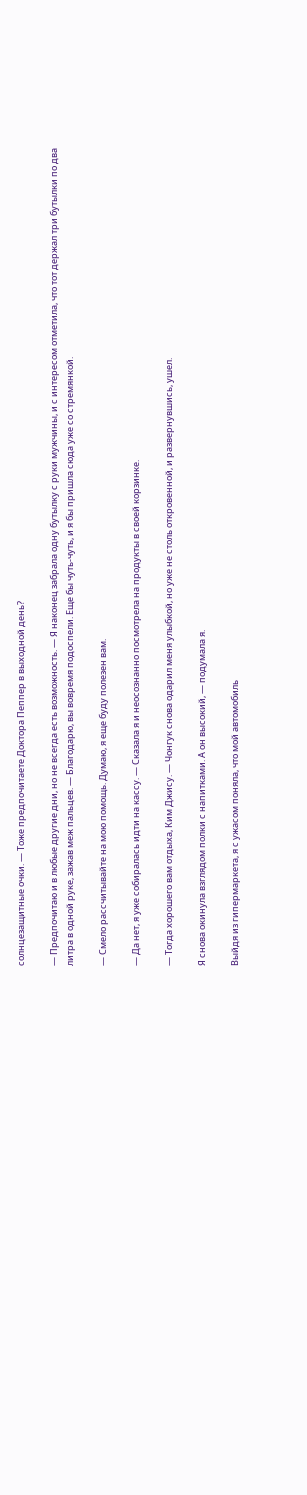солнцезащитные очки. — Тоже предпочитаете Доктора Пеппер в выходной день?

— Предпочитаю и в любые другие дни, но не всегда есть возможность. — Я наконец забрала одну бутылку с руки мужчины, и с интересом отметила, что тот держал три бутылки по два литра в одной руке, зажав меж пальцев. — Благодарю, вы вовремя подоспели. Еще бы чуть-чуть, и я бы пришла сюда уже со стремянкой.

— Смело рассчитывайте на мою помощь. Думаю, я еще буду полезен вам.

— Да нет, я уже собиралась идти на кассу. — Сказала я и неосознанно посмотрела на продукты в своей корзинке.

— Тогда хорошего вам отдыха, Ким Джису. — Чонгук снова одарил меня улыбкой, но уже не столь откровенной, и развернувшись, ушел.

Я снова окинула взглядом полки с напитками. А он высокий, — подумала я.

Выйдя из гипермаркета, я с ужасом поняла, что мой автомобиль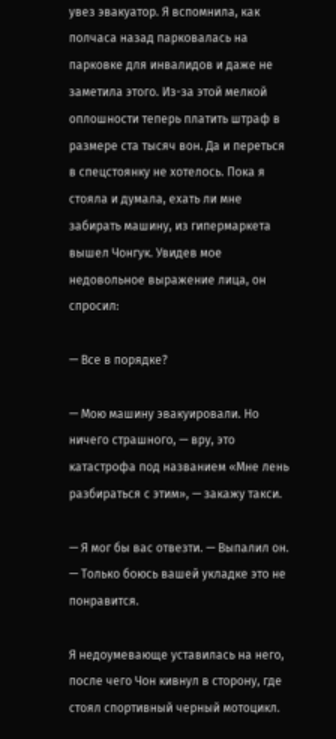увез эвакуатор. Я вспомнила, как полчаса назад парковалась на парковке для инвалидов и даже не заметила этого. Из-за этой мелкой оплошности теперь платить штраф в размере ста тысяч вон. Да и переться в спецстоянку не хотелось. Пока я стояла и думала, ехать ли мне забирать машину, из гипермаркета вышел Чонгук. Увидев мое недовольное выражение лица, он спросил:

— Все в порядке?

— Мою машину эвакуировали. Но ничего страшного, — вру, это катастрофа под названием «Мне лень разбираться с этим», — закажу такси.

— Я мог бы вас отвезти. — Выпалил он. — Только боюсь вашей укладке это не понравится.

Я недоумевающе уставилась на него, после чего Чон кивнул в сторону, где стоял спортивный черный мотоцикл.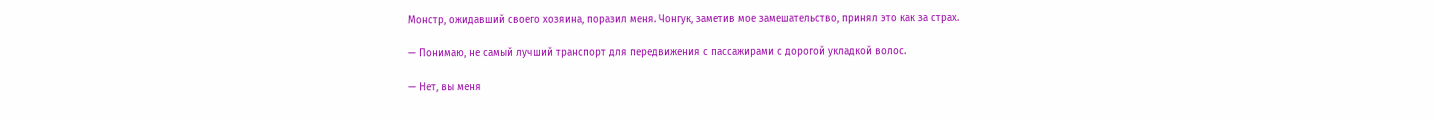Монстр, ожидавший своего хозяина, поразил меня. Чонгук, заметив мое замешательство, принял это как за страх.

— Понимаю, не самый лучший транспорт для передвижения с пассажирами с дорогой укладкой волос.

— Нет, вы меня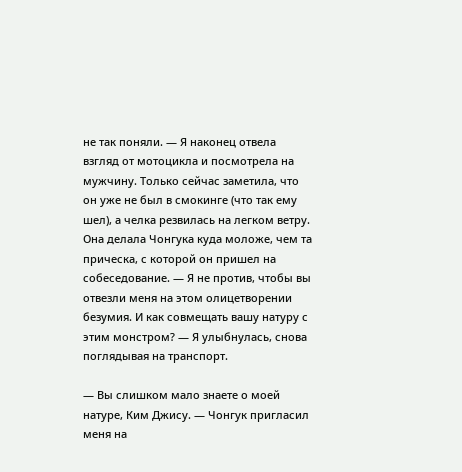не так поняли. — Я наконец отвела взгляд от мотоцикла и посмотрела на мужчину. Только сейчас заметила, что он уже не был в смокинге (что так ему шел), а челка резвилась на легком ветру. Она делала Чонгука куда моложе, чем та прическа, с которой он пришел на собеседование. — Я не против, чтобы вы отвезли меня на этом олицетворении безумия. И как совмещать вашу натуру с этим монстром? — Я улыбнулась, снова поглядывая на транспорт.

— Вы слишком мало знаете о моей натуре, Ким Джису. — Чонгук пригласил меня на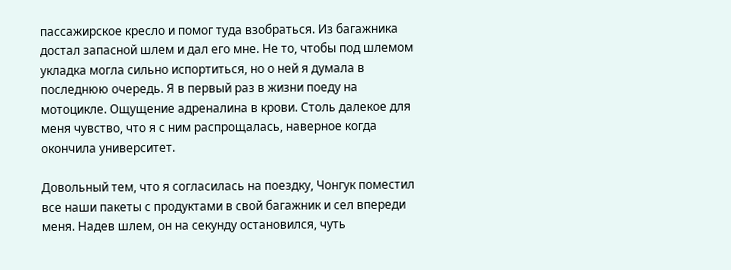пассажирское кресло и помог туда взобраться. Из багажника достал запасной шлем и дал его мне. Не то, чтобы под шлемом укладка могла сильно испортиться, но о ней я думала в последнюю очередь. Я в первый раз в жизни поеду на мотоцикле. Ощущение адреналина в крови. Столь далекое для меня чувство, что я с ним распрощалась, наверное когда окончила университет.

Довольный тем, что я согласилась на поездку, Чонгук поместил все наши пакеты с продуктами в свой багажник и сел впереди меня. Надев шлем, он на секунду остановился, чуть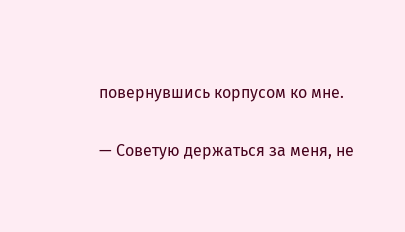повернувшись корпусом ко мне.

— Советую держаться за меня, не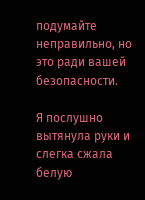подумайте неправильно, но это ради вашей безопасности.

Я послушно вытянула руки и слегка сжала белую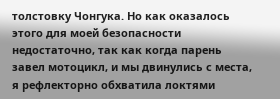толстовку Чонгука. Но как оказалось этого для моей безопасности недостаточно, так как когда парень завел мотоцикл, и мы двинулись с места, я рефлекторно обхватила локтями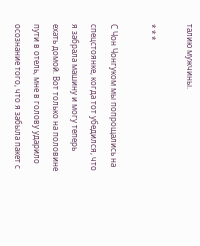талию мужчины.

* * *

С Чон Чонгуком мы попрощались на спецстоянке, когда тот убедился, что я забрала машину и могу теперь ехать домой. Вот только на половине пути в отель, мне в голову ударило осознание того, что я забыла пакет с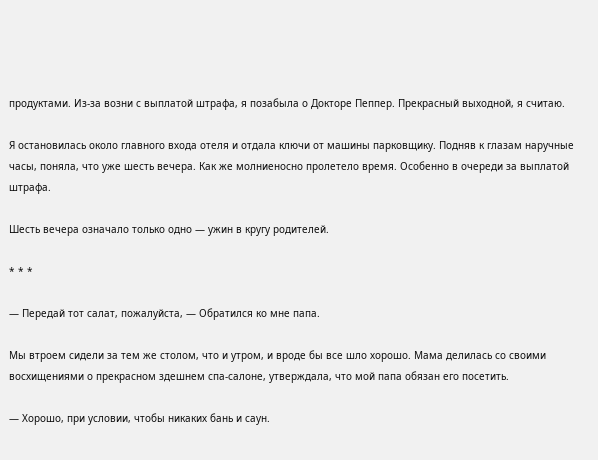продуктами. Из-за возни с выплатой штрафа, я позабыла о Докторе Пеппер. Прекрасный выходной, я считаю.

Я остановилась около главного входа отеля и отдала ключи от машины парковщику. Подняв к глазам наручные часы, поняла, что уже шесть вечера. Как же молниеносно пролетело время. Особенно в очереди за выплатой штрафа.

Шесть вечера означало только одно — ужин в кругу родителей.

* * *

— Передай тот салат, пожалуйста, — Обратился ко мне папа.

Мы втроем сидели за тем же столом, что и утром, и вроде бы все шло хорошо. Мама делилась со своими восхищениями о прекрасном здешнем спа-салоне, утверждала, что мой папа обязан его посетить.

— Хорошо, при условии, чтобы никаких бань и саун.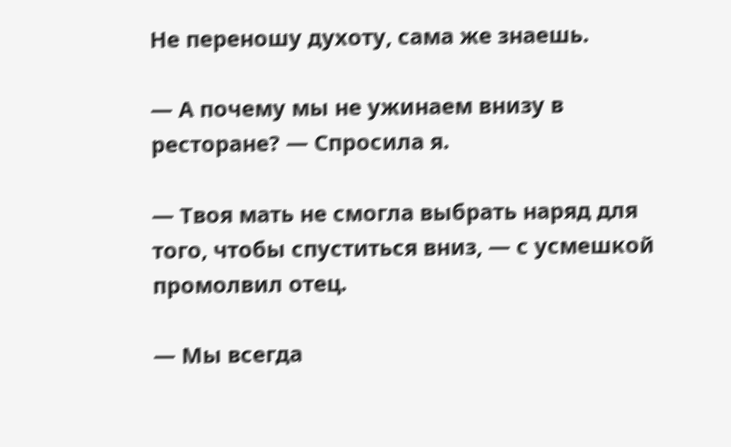Не переношу духоту, сама же знаешь.

— А почему мы не ужинаем внизу в ресторане? — Спросила я.

— Твоя мать не смогла выбрать наряд для того, чтобы спуститься вниз, — с усмешкой промолвил отец.

— Мы всегда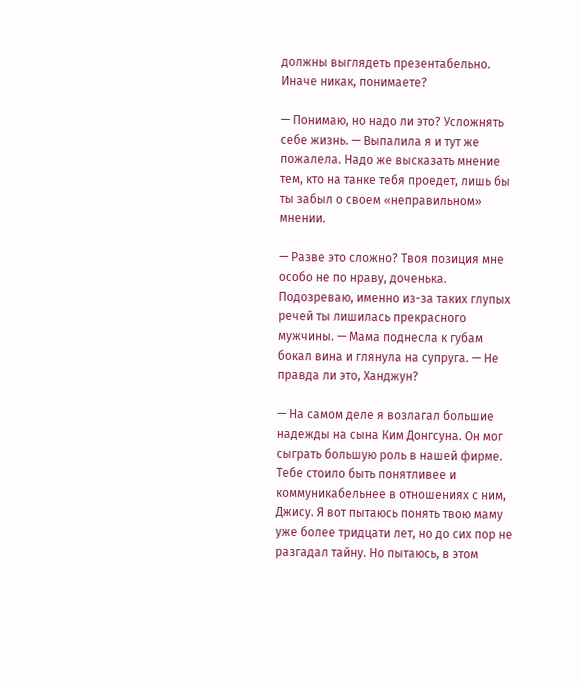должны выглядеть презентабельно. Иначе никак, понимаете?

— Понимаю, но надо ли это? Усложнять себе жизнь. — Выпалила я и тут же пожалела. Надо же высказать мнение тем, кто на танке тебя проедет, лишь бы ты забыл о своем «неправильном» мнении.

— Разве это сложно? Твоя позиция мне особо не по нраву, доченька. Подозреваю, именно из-за таких глупых речей ты лишилась прекрасного мужчины. — Мама поднесла к губам бокал вина и глянула на супруга. — Не правда ли это, Ханджун?

— На самом деле я возлагал большие надежды на сына Ким Донгсуна. Он мог сыграть большую роль в нашей фирме. Тебе стоило быть понятливее и коммуникабельнее в отношениях с ним, Джису. Я вот пытаюсь понять твою маму уже более тридцати лет, но до сих пор не разгадал тайну. Но пытаюсь, в этом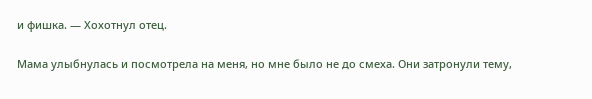и фишка. — Хохотнул отец.

Мама улыбнулась и посмотрела на меня, но мне было не до смеха. Они затронули тему,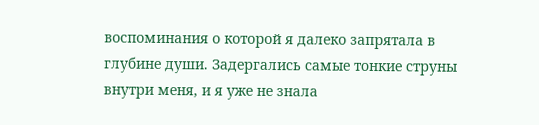воспоминания о которой я далеко запрятала в глубине души. Задергались самые тонкие струны внутри меня, и я уже не знала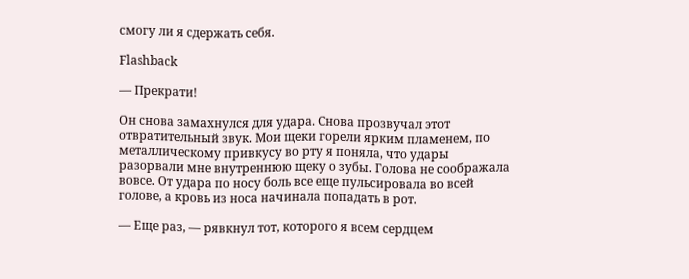смогу ли я сдержать себя.

Flashback

— Прекрати!

Он снова замахнулся для удара. Снова прозвучал этот отвратительный звук. Мои щеки горели ярким пламенем, по металлическому привкусу во рту я поняла, что удары разорвали мне внутреннюю щеку о зубы. Голова не соображала вовсе. От удара по носу боль все еще пульсировала во всей голове, а кровь из носа начинала попадать в рот.

— Еще раз, — рявкнул тот, которого я всем сердцем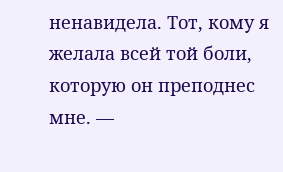ненавидела. Тот, кому я желала всей той боли, которую он преподнес мне. —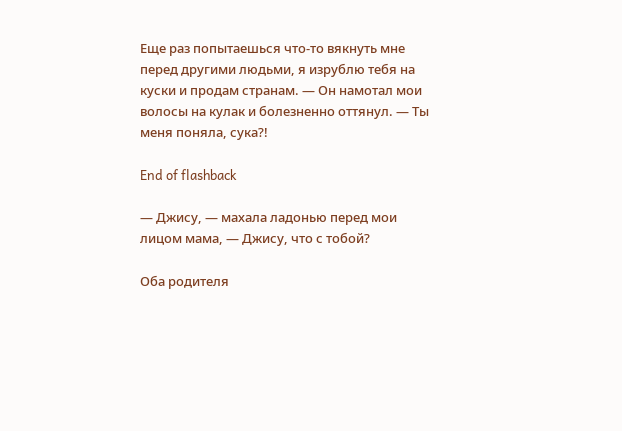Еще раз попытаешься что-то вякнуть мне перед другими людьми, я изрублю тебя на куски и продам странам. — Он намотал мои волосы на кулак и болезненно оттянул. — Ты меня поняла, сука?!

End of flashback

— Джису, — махала ладонью перед мои лицом мама, — Джису, что с тобой?

Оба родителя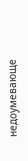недоумевающе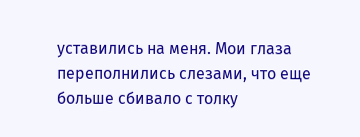уставились на меня. Мои глаза переполнились слезами, что еще больше сбивало с толку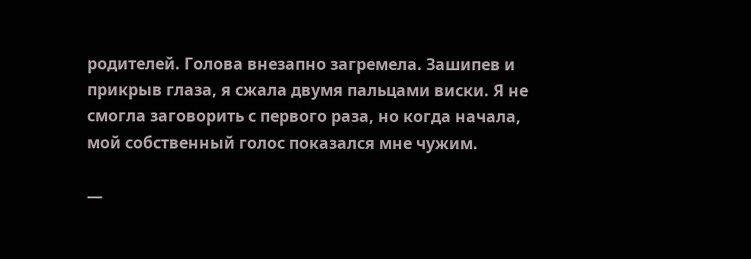родителей. Голова внезапно загремела. Зашипев и прикрыв глаза, я сжала двумя пальцами виски. Я не смогла заговорить с первого раза, но когда начала, мой собственный голос показался мне чужим.

—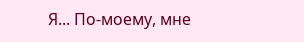Я... По-моему, мне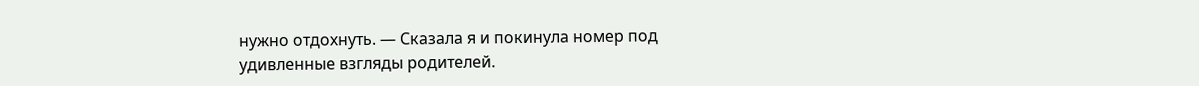нужно отдохнуть. — Сказала я и покинула номер под удивленные взгляды родителей.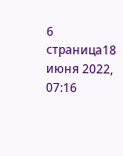6 страница18 июня 2022, 07:16